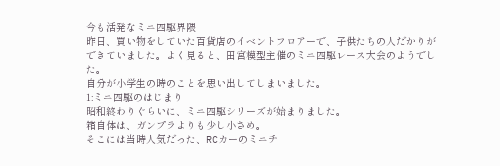今も活発なミニ四駆界隈
昨日、買い物をしていた百貨店のイベントフロアーで、子供たちの人だかりができていました。よく見ると、田宮模型主催のミニ四駆レース大会のようでした。
自分が小学生の時のことを思い出してしまいました。
1:ミニ四駆のはじまり
昭和終わりぐらいに、ミニ四駆シリーズが始まりました。
箱自体は、ガンプラよりも少し小さめ。
そこには当時人気だった、RCカーのミニチ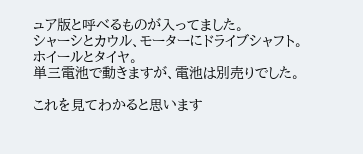ュア版と呼べるものが入ってました。
シャーシとカウル、モーターにドライブシャフト。
ホイールとタイヤ。
単三電池で動きますが、電池は別売りでした。

これを見てわかると思います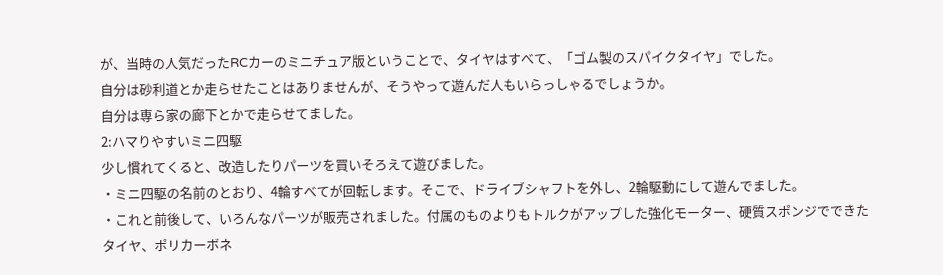が、当時の人気だったRCカーのミニチュア版ということで、タイヤはすべて、「ゴム製のスパイクタイヤ」でした。
自分は砂利道とか走らせたことはありませんが、そうやって遊んだ人もいらっしゃるでしょうか。
自分は専ら家の廊下とかで走らせてました。
2:ハマりやすいミニ四駆
少し慣れてくると、改造したりパーツを買いそろえて遊びました。
・ミニ四駆の名前のとおり、4輪すべてが回転します。そこで、ドライブシャフトを外し、2輪駆動にして遊んでました。
・これと前後して、いろんなパーツが販売されました。付属のものよりもトルクがアップした強化モーター、硬質スポンジでできたタイヤ、ポリカーボネ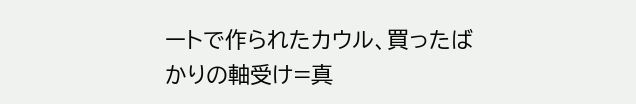ートで作られたカウル、買ったばかりの軸受け=真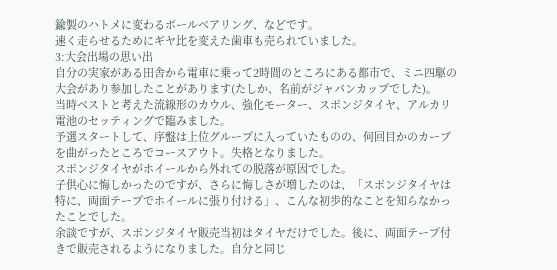鍮製のハトメに変わるボールベアリング、などです。
速く走らせるためにギヤ比を変えた歯車も売られていました。
3:大会出場の思い出
自分の実家がある田舎から電車に乗って2時間のところにある都市で、ミニ四駆の大会があり参加したことがあります(たしか、名前がジャパンカップでした)。
当時ベストと考えた流線形のカウル、強化モーター、スポンジタイヤ、アルカリ電池のセッティングで臨みました。
予選スタートして、序盤は上位グループに入っていたものの、何回目かのカーブを曲がったところでコースアウト。失格となりました。
スポンジタイヤがホイールから外れての脱落が原因でした。
子供心に悔しかったのですが、さらに悔しさが増したのは、「スポンジタイヤは特に、両面テープでホイールに張り付ける」、こんな初歩的なことを知らなかったことでした。
余談ですが、スポンジタイヤ販売当初はタイヤだけでした。後に、両面テープ付きで販売されるようになりました。自分と同じ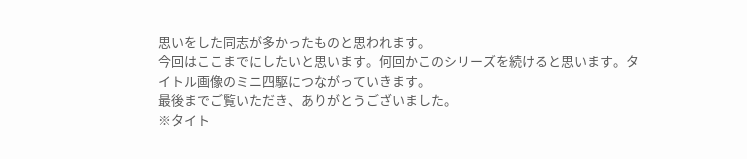思いをした同志が多かったものと思われます。
今回はここまでにしたいと思います。何回かこのシリーズを続けると思います。タイトル画像のミニ四駆につながっていきます。
最後までご覧いただき、ありがとうございました。
※タイト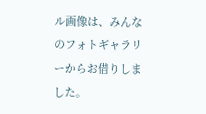ル画像は、みんなのフォトギャラリーからお借りしました。